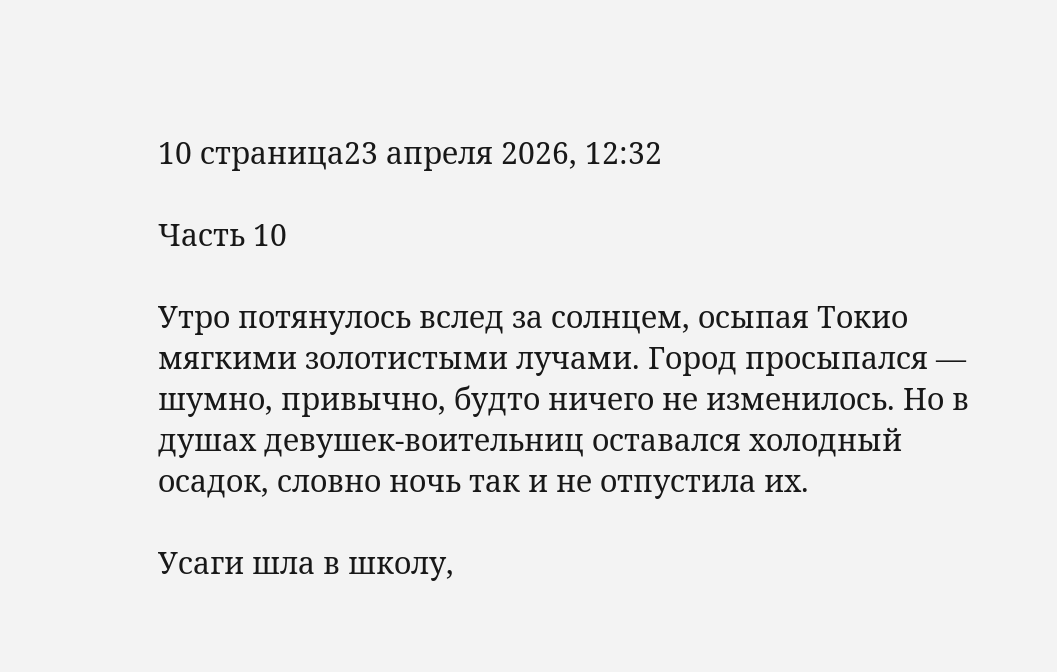10 страница23 апреля 2026, 12:32

Часть 10

Утро потянулось вслед за солнцем, осыпая Токио мягкими золотистыми лучами. Город просыпался — шумно, привычно, будто ничего не изменилось. Но в душах девушек-воительниц оставался холодный осадок, словно ночь так и не отпустила их.

Усаги шла в школу,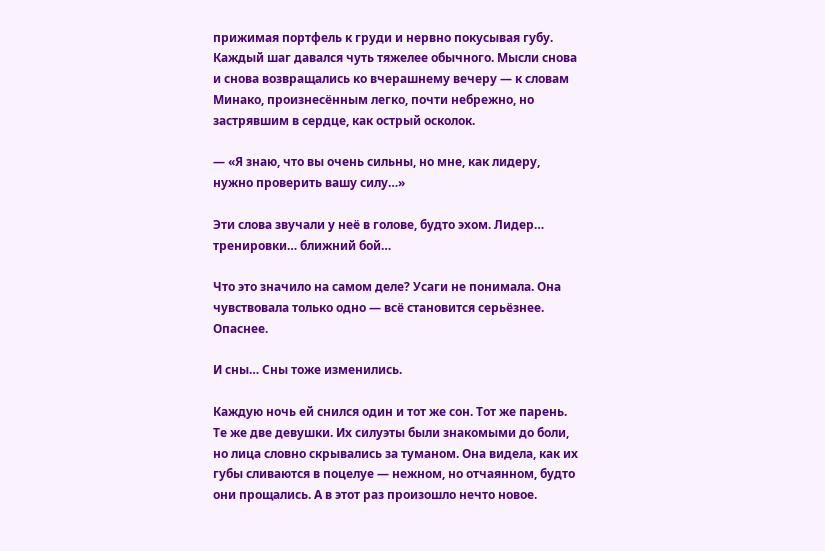прижимая портфель к груди и нервно покусывая губу. Каждый шаг давался чуть тяжелее обычного. Мысли снова и снова возвращались ко вчерашнему вечеру — к словам Минако, произнесённым легко, почти небрежно, но застрявшим в сердце, как острый осколок.

— «Я знаю, что вы очень сильны, но мне, как лидеру, нужно проверить вашу силу…»

Эти слова звучали у неё в голове, будто эхом. Лидер… тренировки… ближний бой…

Что это значило на самом деле? Усаги не понимала. Она чувствовала только одно — всё становится серьёзнее. Опаснее.

И сны… Сны тоже изменились.

Каждую ночь ей снился один и тот же сон. Тот же парень. Те же две девушки. Их силуэты были знакомыми до боли, но лица словно скрывались за туманом. Она видела, как их губы сливаются в поцелуе — нежном, но отчаянном, будто они прощались. А в этот раз произошло нечто новое.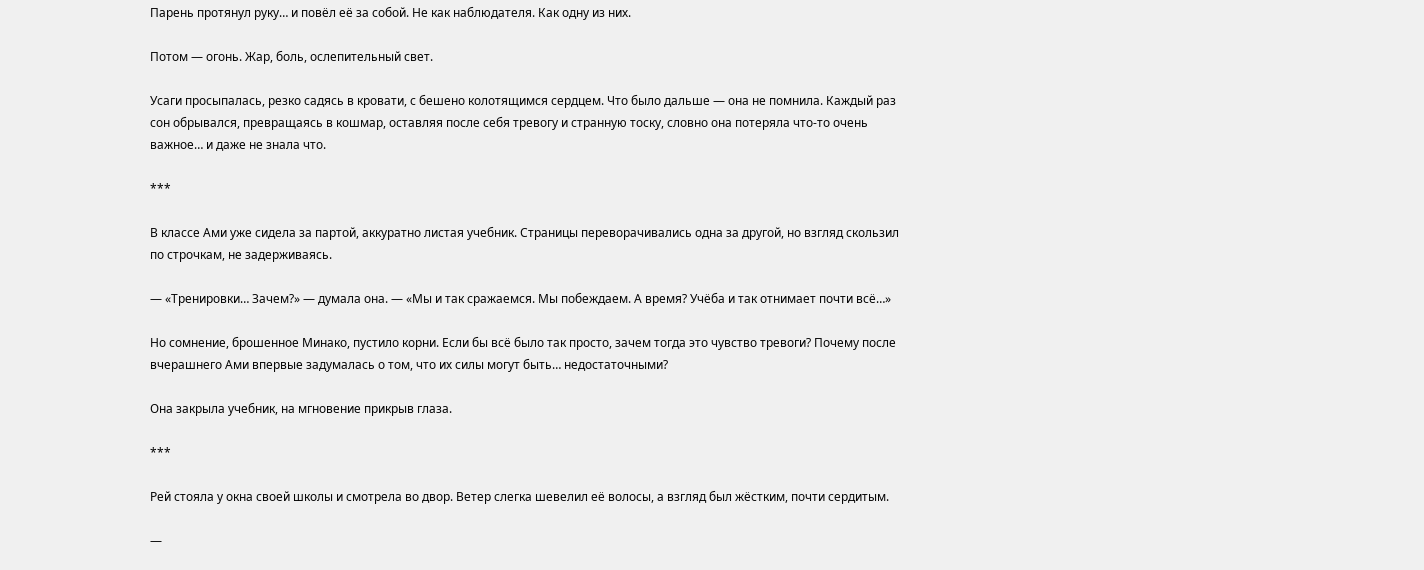Парень протянул руку… и повёл её за собой. Не как наблюдателя. Как одну из них.

Потом — огонь. Жар, боль, ослепительный свет.

Усаги просыпалась, резко садясь в кровати, с бешено колотящимся сердцем. Что было дальше — она не помнила. Каждый раз сон обрывался, превращаясь в кошмар, оставляя после себя тревогу и странную тоску, словно она потеряла что-то очень важное… и даже не знала что.

***

В классе Ами уже сидела за партой, аккуратно листая учебник. Страницы переворачивались одна за другой, но взгляд скользил по строчкам, не задерживаясь.

— «Тренировки… Зачем?» — думала она. — «Мы и так сражаемся. Мы побеждаем. А время? Учёба и так отнимает почти всё…»

Но сомнение, брошенное Минако, пустило корни. Если бы всё было так просто, зачем тогда это чувство тревоги? Почему после вчерашнего Ами впервые задумалась о том, что их силы могут быть… недостаточными?

Она закрыла учебник, на мгновение прикрыв глаза.

***

Рей стояла у окна своей школы и смотрела во двор. Ветер слегка шевелил её волосы, а взгляд был жёстким, почти сердитым.

—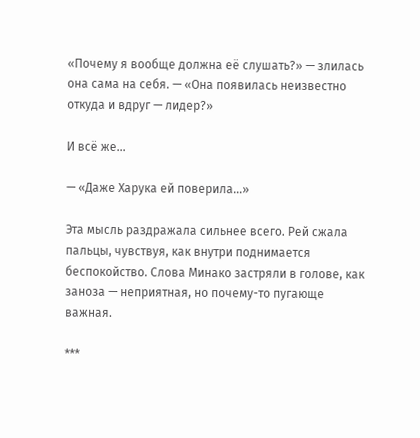«Почему я вообще должна её слушать?» — злилась она сама на себя. — «Она появилась неизвестно откуда и вдруг — лидер?»

И всё же…

— «Даже Харука ей поверила…»

Эта мысль раздражала сильнее всего. Рей сжала пальцы, чувствуя, как внутри поднимается беспокойство. Слова Минако застряли в голове, как заноза — неприятная, но почему-то пугающе важная.

***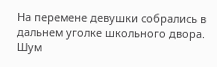На перемене девушки собрались в дальнем уголке школьного двора. Шум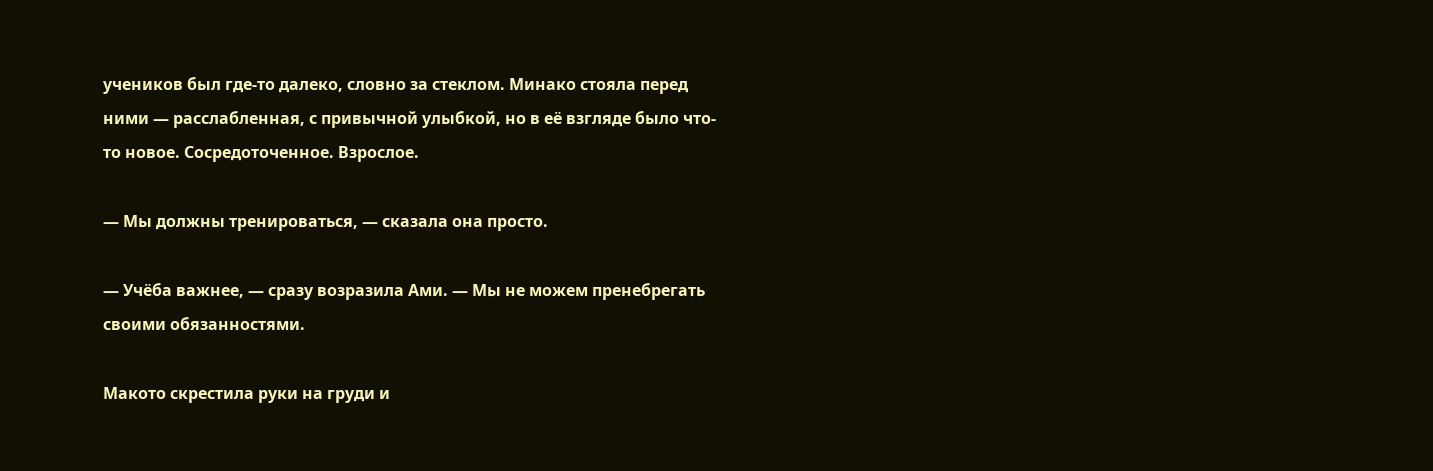учеников был где-то далеко, словно за стеклом. Минако стояла перед ними — расслабленная, с привычной улыбкой, но в её взгляде было что-то новое. Сосредоточенное. Взрослое.

— Мы должны тренироваться, — сказала она просто.

— Учёба важнее, — сразу возразила Ами. — Мы не можем пренебрегать своими обязанностями.

Макото скрестила руки на груди и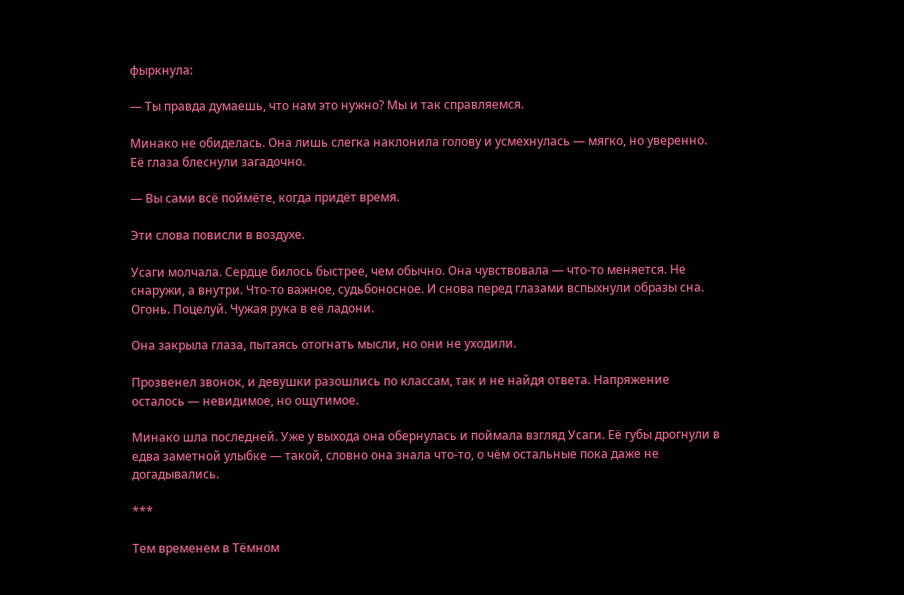фыркнула:

— Ты правда думаешь, что нам это нужно? Мы и так справляемся.

Минако не обиделась. Она лишь слегка наклонила голову и усмехнулась — мягко, но уверенно. Её глаза блеснули загадочно.

— Вы сами всё поймёте, когда придёт время.

Эти слова повисли в воздухе.

Усаги молчала. Сердце билось быстрее, чем обычно. Она чувствовала — что-то меняется. Не снаружи, а внутри. Что-то важное, судьбоносное. И снова перед глазами вспыхнули образы сна. Огонь. Поцелуй. Чужая рука в её ладони.

Она закрыла глаза, пытаясь отогнать мысли, но они не уходили.

Прозвенел звонок, и девушки разошлись по классам, так и не найдя ответа. Напряжение осталось — невидимое, но ощутимое.

Минако шла последней. Уже у выхода она обернулась и поймала взгляд Усаги. Её губы дрогнули в едва заметной улыбке — такой, словно она знала что-то, о чём остальные пока даже не догадывались.

***

Тем временем в Тёмном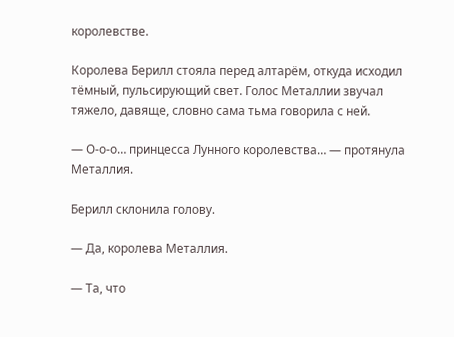королевстве.

Королева Берилл стояла перед алтарём, откуда исходил тёмный, пульсирующий свет. Голос Металлии звучал тяжело, давяще, словно сама тьма говорила с ней.

— О-о-о… принцесса Лунного королевства… — протянула Металлия.

Берилл склонила голову.

— Да, королева Металлия.

— Та, что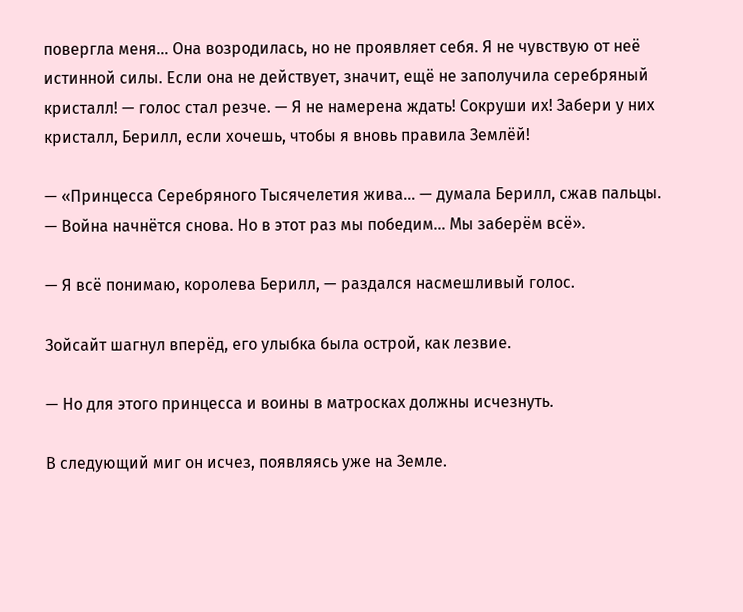повергла меня… Она возродилась, но не проявляет себя. Я не чувствую от неё истинной силы. Если она не действует, значит, ещё не заполучила серебряный кристалл! — голос стал резче. — Я не намерена ждать! Сокруши их! Забери у них кристалл, Берилл, если хочешь, чтобы я вновь правила Землёй!

— «Принцесса Серебряного Тысячелетия жива… — думала Берилл, сжав пальцы. — Война начнётся снова. Но в этот раз мы победим… Мы заберём всё».

— Я всё понимаю, королева Берилл, — раздался насмешливый голос.

Зойсайт шагнул вперёд, его улыбка была острой, как лезвие.

— Но для этого принцесса и воины в матросках должны исчезнуть.

В следующий миг он исчез, появляясь уже на Земле.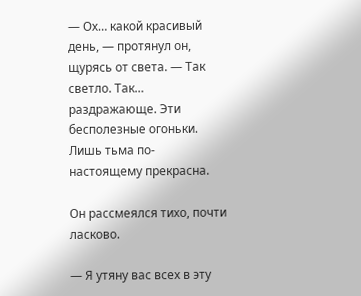— Ох… какой красивый день, — протянул он, щурясь от света. — Так светло. Так… раздражающе. Эти бесполезные огоньки. Лишь тьма по-настоящему прекрасна.

Он рассмеялся тихо, почти ласково.

— Я утяну вас всех в эту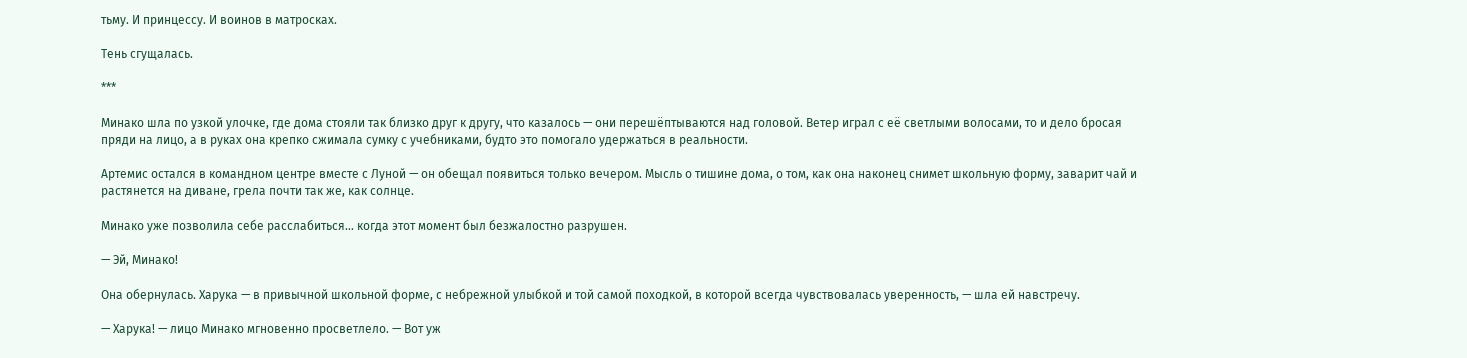тьму. И принцессу. И воинов в матросках.

Тень сгущалась.

***

Минако шла по узкой улочке, где дома стояли так близко друг к другу, что казалось — они перешёптываются над головой. Ветер играл с её светлыми волосами, то и дело бросая пряди на лицо, а в руках она крепко сжимала сумку с учебниками, будто это помогало удержаться в реальности.

Артемис остался в командном центре вместе с Луной — он обещал появиться только вечером. Мысль о тишине дома, о том, как она наконец снимет школьную форму, заварит чай и растянется на диване, грела почти так же, как солнце.

Минако уже позволила себе расслабиться… когда этот момент был безжалостно разрушен.

— Эй, Минако!

Она обернулась. Харука — в привычной школьной форме, с небрежной улыбкой и той самой походкой, в которой всегда чувствовалась уверенность, — шла ей навстречу.

— Харука! — лицо Минако мгновенно просветлело. — Вот уж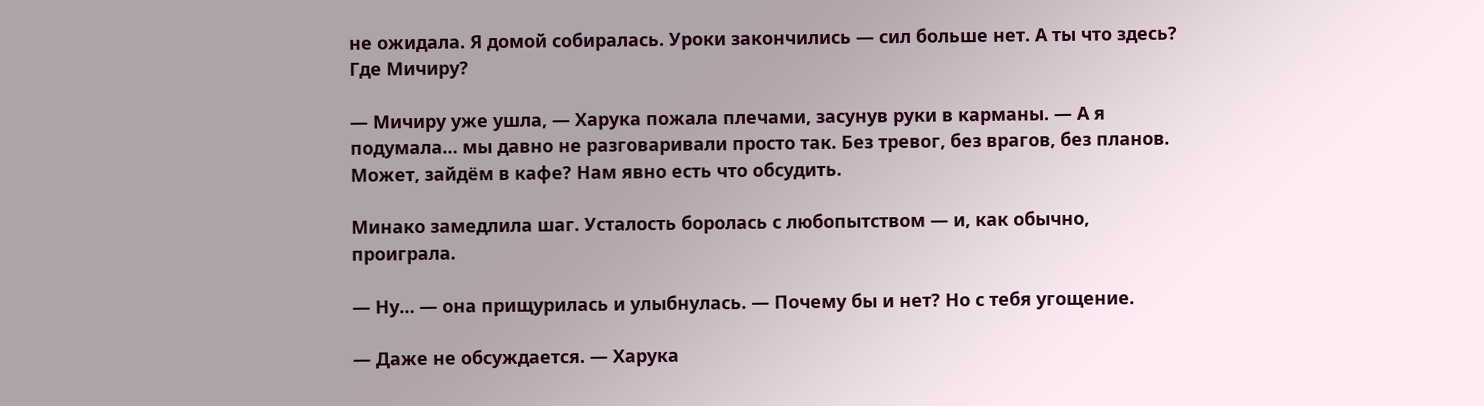не ожидала. Я домой собиралась. Уроки закончились — сил больше нет. А ты что здесь? Где Мичиру?

— Мичиру уже ушла, — Харука пожала плечами, засунув руки в карманы. — А я подумала… мы давно не разговаривали просто так. Без тревог, без врагов, без планов. Может, зайдём в кафе? Нам явно есть что обсудить.

Минако замедлила шаг. Усталость боролась с любопытством — и, как обычно, проиграла.

— Ну… — она прищурилась и улыбнулась. — Почему бы и нет? Но с тебя угощение.

— Даже не обсуждается. — Харука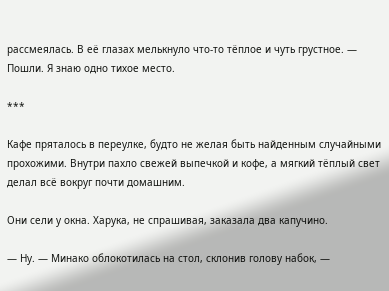рассмеялась. В её глазах мелькнуло что-то тёплое и чуть грустное. — Пошли. Я знаю одно тихое место.

***

Кафе пряталось в переулке, будто не желая быть найденным случайными прохожими. Внутри пахло свежей выпечкой и кофе, а мягкий тёплый свет делал всё вокруг почти домашним.

Они сели у окна. Харука, не спрашивая, заказала два капучино.

— Ну. — Минако облокотилась на стол, склонив голову набок, —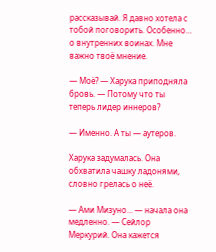рассказывай. Я давно хотела с тобой поговорить. Особенно… о внутренних воинах. Мне важно твоё мнение.

— Моё? — Харука приподняла бровь. — Потому что ты теперь лидер иннеров?

— Именно. А ты — аутеров.

Харука задумалась. Она обхватила чашку ладонями, словно грелась о неё.

— Ами Мизуно… — начала она медленно. — Сейлор Меркурий. Она кажется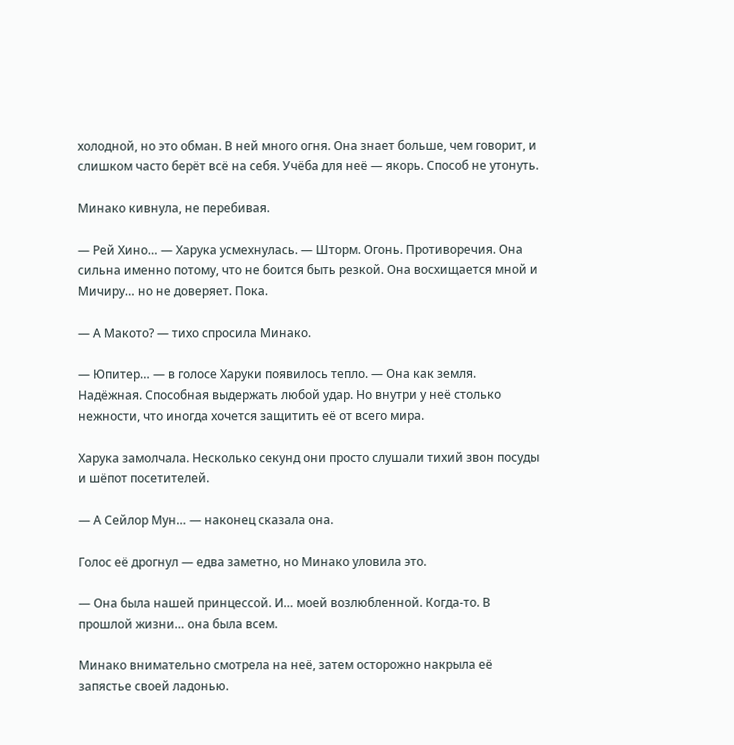холодной, но это обман. В ней много огня. Она знает больше, чем говорит, и слишком часто берёт всё на себя. Учёба для неё — якорь. Способ не утонуть.

Минако кивнула, не перебивая.

— Рей Хино… — Харука усмехнулась. — Шторм. Огонь. Противоречия. Она сильна именно потому, что не боится быть резкой. Она восхищается мной и Мичиру… но не доверяет. Пока.

— А Макото? — тихо спросила Минако.

— Юпитер… — в голосе Харуки появилось тепло. — Она как земля. Надёжная. Способная выдержать любой удар. Но внутри у неё столько нежности, что иногда хочется защитить её от всего мира.

Харука замолчала. Несколько секунд они просто слушали тихий звон посуды и шёпот посетителей.

— А Сейлор Мун… — наконец сказала она.

Голос её дрогнул — едва заметно, но Минако уловила это.

— Она была нашей принцессой. И… моей возлюбленной. Когда-то. В прошлой жизни… она была всем.

Минако внимательно смотрела на неё, затем осторожно накрыла её запястье своей ладонью.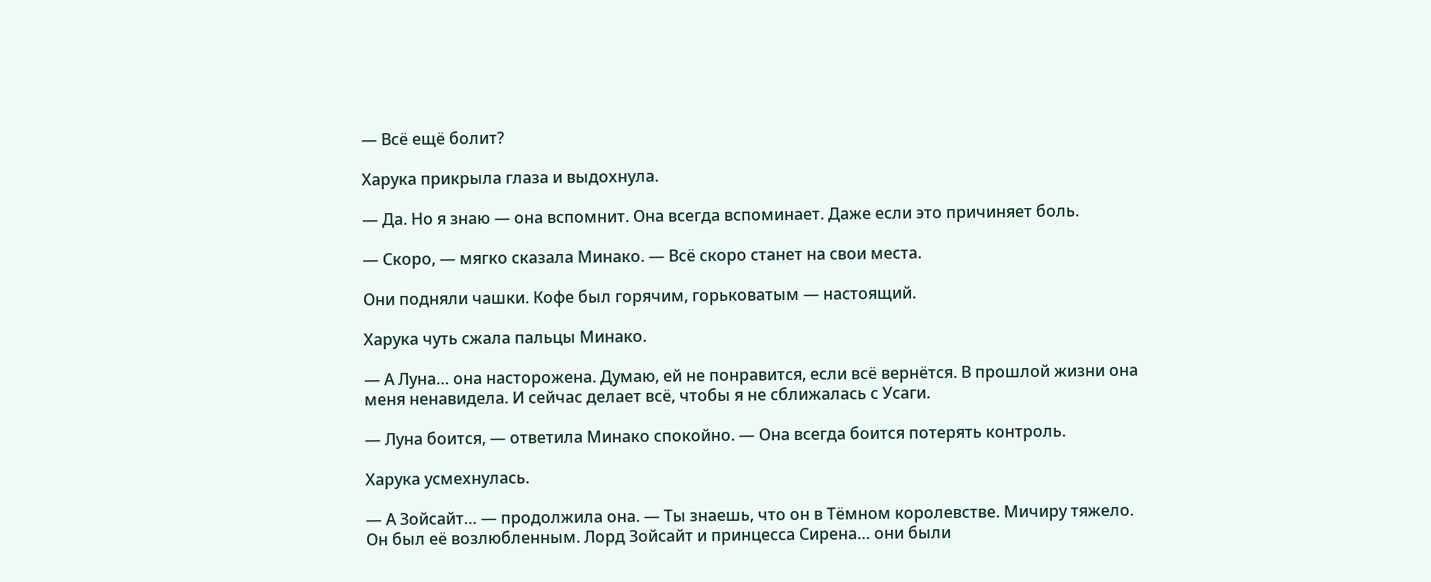— Всё ещё болит?

Харука прикрыла глаза и выдохнула.

— Да. Но я знаю — она вспомнит. Она всегда вспоминает. Даже если это причиняет боль.

— Скоро, — мягко сказала Минако. — Всё скоро станет на свои места.

Они подняли чашки. Кофе был горячим, горьковатым — настоящий.

Харука чуть сжала пальцы Минако.

— А Луна… она насторожена. Думаю, ей не понравится, если всё вернётся. В прошлой жизни она меня ненавидела. И сейчас делает всё, чтобы я не сближалась с Усаги.

— Луна боится, — ответила Минако спокойно. — Она всегда боится потерять контроль.

Харука усмехнулась.

— А Зойсайт… — продолжила она. — Ты знаешь, что он в Тёмном королевстве. Мичиру тяжело. Он был её возлюбленным. Лорд Зойсайт и принцесса Сирена… они были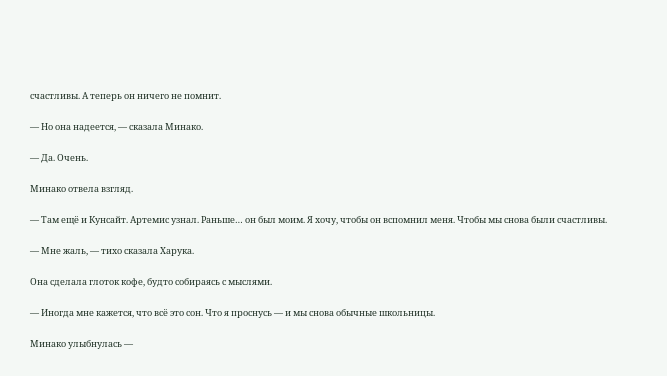счастливы. А теперь он ничего не помнит.

— Но она надеется, — сказала Минако.

— Да. Очень.

Минако отвела взгляд.

— Там ещё и Кунсайт. Артемис узнал. Раньше… он был моим. Я хочу, чтобы он вспомнил меня. Чтобы мы снова были счастливы.

— Мне жаль, — тихо сказала Харука.

Она сделала глоток кофе, будто собираясь с мыслями.

— Иногда мне кажется, что всё это сон. Что я проснусь — и мы снова обычные школьницы.

Минако улыбнулась —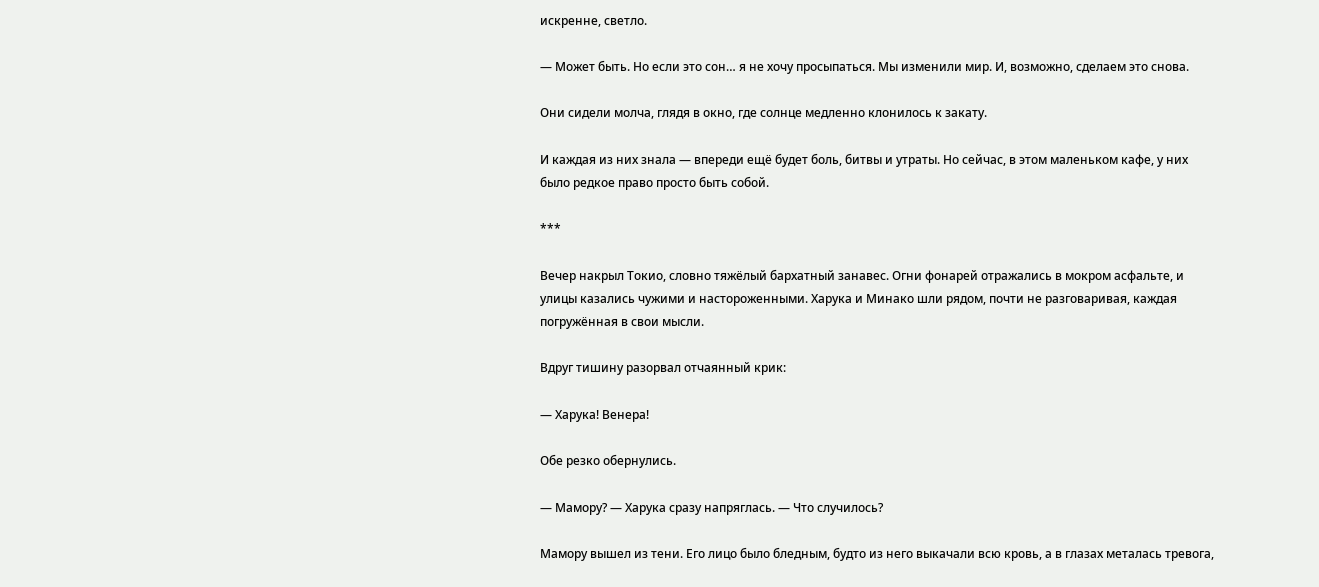искренне, светло.

— Может быть. Но если это сон… я не хочу просыпаться. Мы изменили мир. И, возможно, сделаем это снова.

Они сидели молча, глядя в окно, где солнце медленно клонилось к закату.

И каждая из них знала — впереди ещё будет боль, битвы и утраты. Но сейчас, в этом маленьком кафе, у них было редкое право просто быть собой.

***

Вечер накрыл Токио, словно тяжёлый бархатный занавес. Огни фонарей отражались в мокром асфальте, и улицы казались чужими и настороженными. Харука и Минако шли рядом, почти не разговаривая, каждая погружённая в свои мысли.

Вдруг тишину разорвал отчаянный крик:

— Харука! Венера!

Обе резко обернулись.

— Мамору? — Харука сразу напряглась. — Что случилось?

Мамору вышел из тени. Его лицо было бледным, будто из него выкачали всю кровь, а в глазах металась тревога,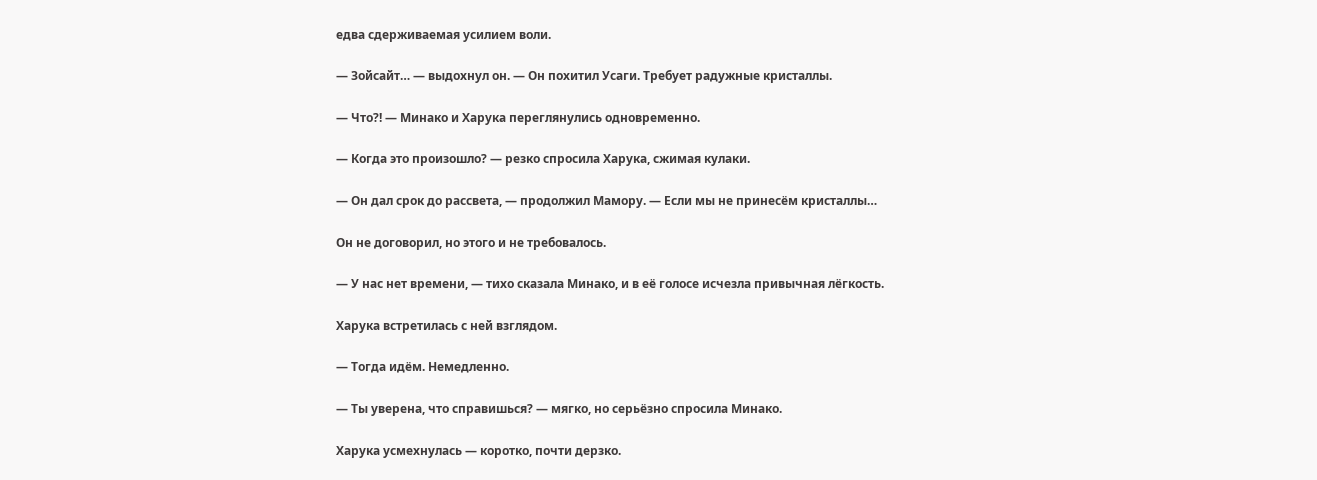едва сдерживаемая усилием воли.

— Зойсайт… — выдохнул он. — Он похитил Усаги. Требует радужные кристаллы.

— Что?! — Минако и Харука переглянулись одновременно.

— Когда это произошло? — резко спросила Харука, сжимая кулаки.

— Он дал срок до рассвета, — продолжил Мамору. — Если мы не принесём кристаллы…

Он не договорил, но этого и не требовалось.

— У нас нет времени, — тихо сказала Минако, и в её голосе исчезла привычная лёгкость.

Харука встретилась с ней взглядом.

— Тогда идём. Немедленно.

— Ты уверена, что справишься? — мягко, но серьёзно спросила Минако.

Харука усмехнулась — коротко, почти дерзко.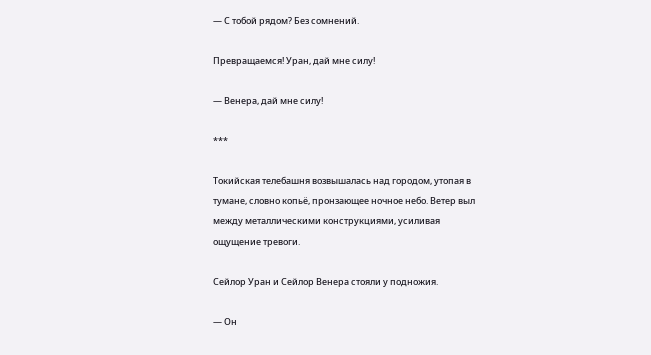— С тобой рядом? Без сомнений.

Превращаемся! Уран, дай мне силу!

— Венера, дай мне силу!

***

Токийская телебашня возвышалась над городом, утопая в тумане, словно копьё, пронзающее ночное небо. Ветер выл между металлическими конструкциями, усиливая ощущение тревоги.

Сейлор Уран и Сейлор Венера стояли у подножия.

— Он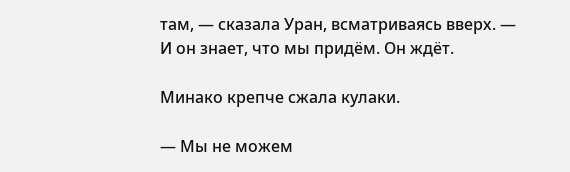там, — сказала Уран, всматриваясь вверх. — И он знает, что мы придём. Он ждёт.

Минако крепче сжала кулаки.

— Мы не можем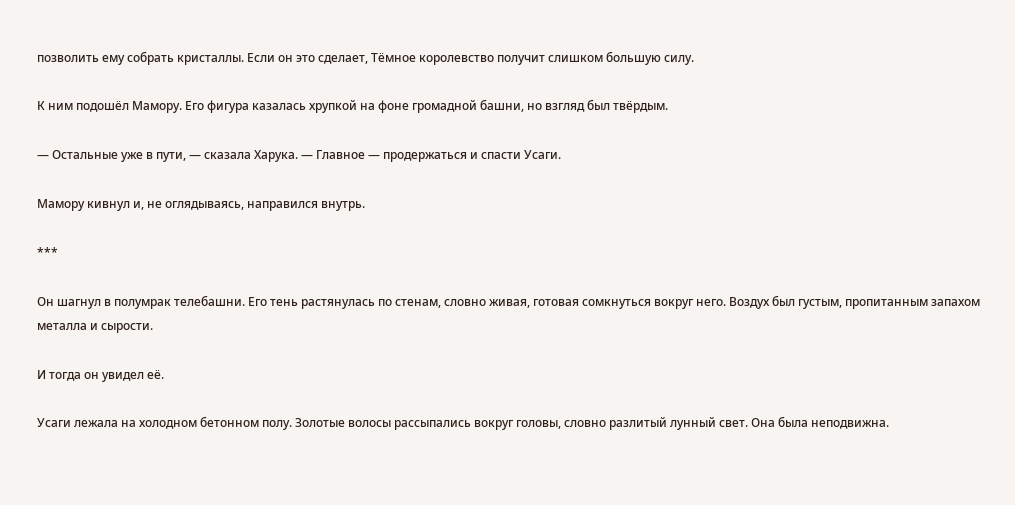позволить ему собрать кристаллы. Если он это сделает, Тёмное королевство получит слишком большую силу.

К ним подошёл Мамору. Его фигура казалась хрупкой на фоне громадной башни, но взгляд был твёрдым.

— Остальные уже в пути, — сказала Харука. — Главное — продержаться и спасти Усаги.

Мамору кивнул и, не оглядываясь, направился внутрь.

***

Он шагнул в полумрак телебашни. Его тень растянулась по стенам, словно живая, готовая сомкнуться вокруг него. Воздух был густым, пропитанным запахом металла и сырости.

И тогда он увидел её.

Усаги лежала на холодном бетонном полу. Золотые волосы рассыпались вокруг головы, словно разлитый лунный свет. Она была неподвижна.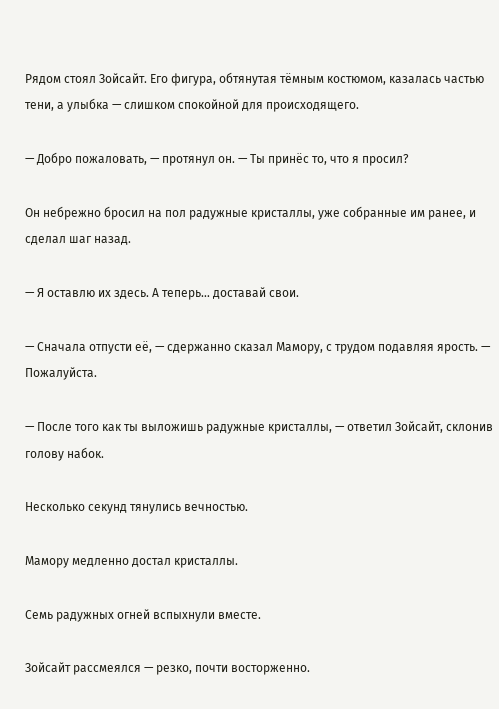Рядом стоял Зойсайт. Его фигура, обтянутая тёмным костюмом, казалась частью тени, а улыбка — слишком спокойной для происходящего.

— Добро пожаловать, — протянул он. — Ты принёс то, что я просил?

Он небрежно бросил на пол радужные кристаллы, уже собранные им ранее, и сделал шаг назад.

— Я оставлю их здесь. А теперь… доставай свои.

— Сначала отпусти её, — сдержанно сказал Мамору, с трудом подавляя ярость. — Пожалуйста.

— После того как ты выложишь радужные кристаллы, — ответил Зойсайт, склонив голову набок.

Несколько секунд тянулись вечностью.

Мамору медленно достал кристаллы.

Семь радужных огней вспыхнули вместе.

Зойсайт рассмеялся — резко, почти восторженно.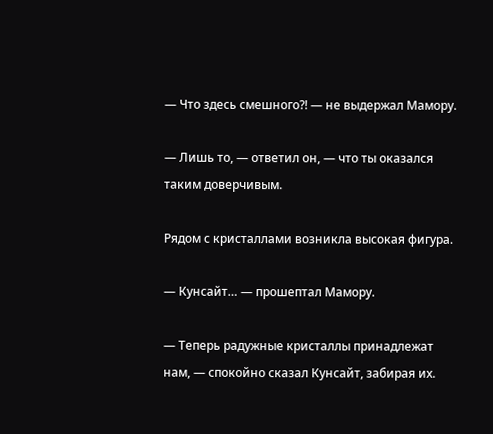— Что здесь смешного?! — не выдержал Мамору.

— Лишь то, — ответил он, — что ты оказался таким доверчивым.

Рядом с кристаллами возникла высокая фигура.

— Кунсайт… — прошептал Мамору.

— Теперь радужные кристаллы принадлежат нам, — спокойно сказал Кунсайт, забирая их.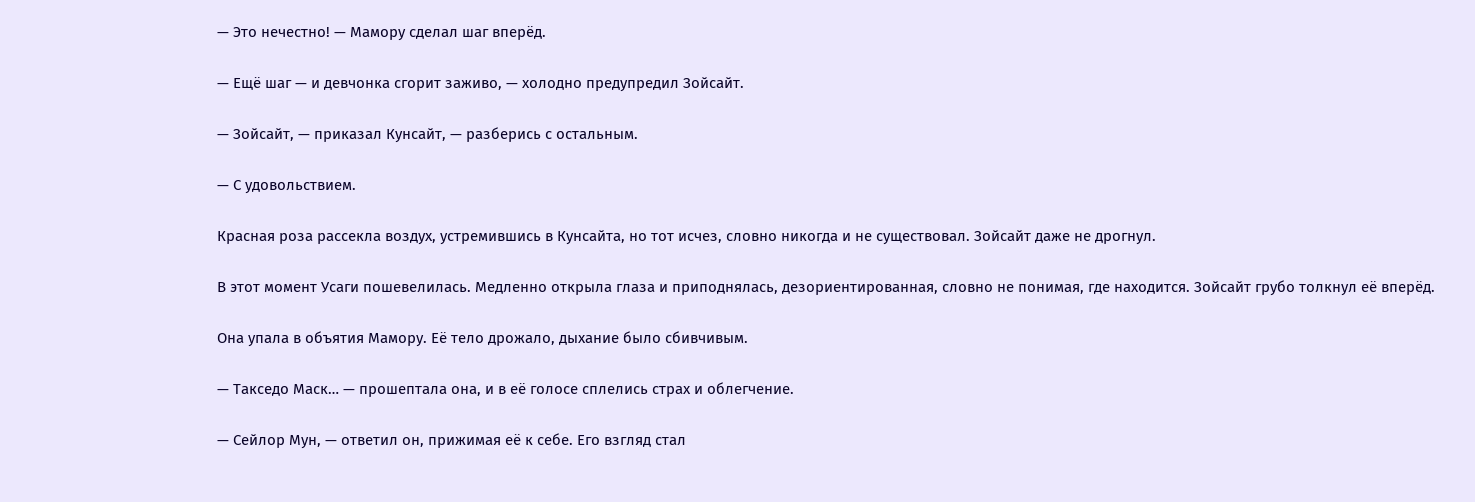— Это нечестно! — Мамору сделал шаг вперёд.

— Ещё шаг — и девчонка сгорит заживо, — холодно предупредил Зойсайт.

— Зойсайт, — приказал Кунсайт, — разберись с остальным.

— С удовольствием.

Красная роза рассекла воздух, устремившись в Кунсайта, но тот исчез, словно никогда и не существовал. Зойсайт даже не дрогнул.

В этот момент Усаги пошевелилась. Медленно открыла глаза и приподнялась, дезориентированная, словно не понимая, где находится. Зойсайт грубо толкнул её вперёд.

Она упала в объятия Мамору. Её тело дрожало, дыхание было сбивчивым.

— Такседо Маск… — прошептала она, и в её голосе сплелись страх и облегчение.

— Сейлор Мун, — ответил он, прижимая её к себе. Его взгляд стал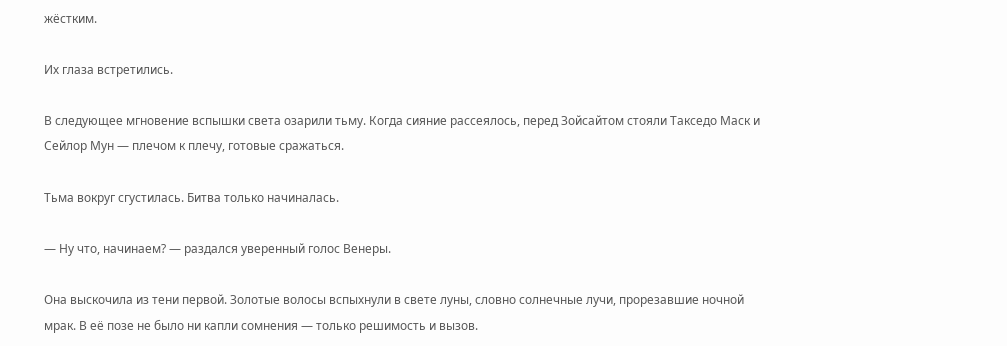жёстким.

Их глаза встретились.

В следующее мгновение вспышки света озарили тьму. Когда сияние рассеялось, перед Зойсайтом стояли Такседо Маск и Сейлор Мун — плечом к плечу, готовые сражаться.

Тьма вокруг сгустилась. Битва только начиналась.

— Ну что, начинаем? — раздался уверенный голос Венеры.

Она выскочила из тени первой. Золотые волосы вспыхнули в свете луны, словно солнечные лучи, прорезавшие ночной мрак. В её позе не было ни капли сомнения — только решимость и вызов.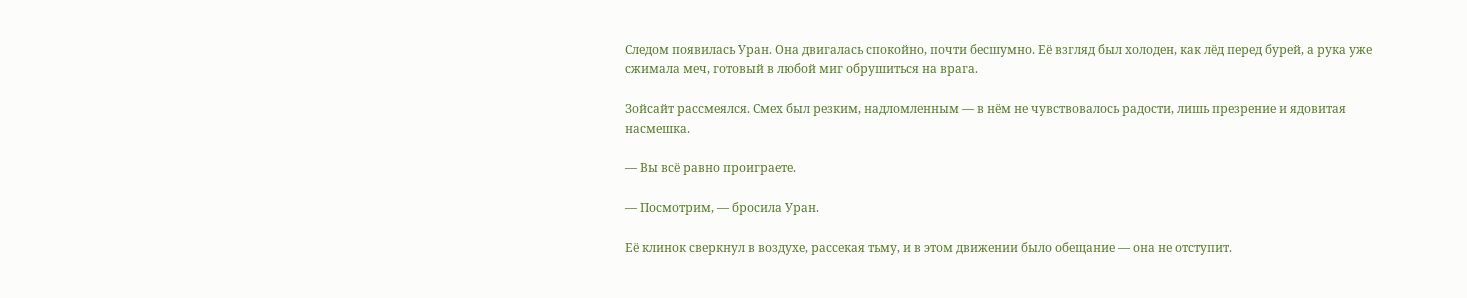Следом появилась Уран. Она двигалась спокойно, почти бесшумно. Её взгляд был холоден, как лёд перед бурей, а рука уже сжимала меч, готовый в любой миг обрушиться на врага.

Зойсайт рассмеялся. Смех был резким, надломленным — в нём не чувствовалось радости, лишь презрение и ядовитая насмешка.

— Вы всё равно проиграете.

— Посмотрим, — бросила Уран.

Её клинок сверкнул в воздухе, рассекая тьму, и в этом движении было обещание — она не отступит.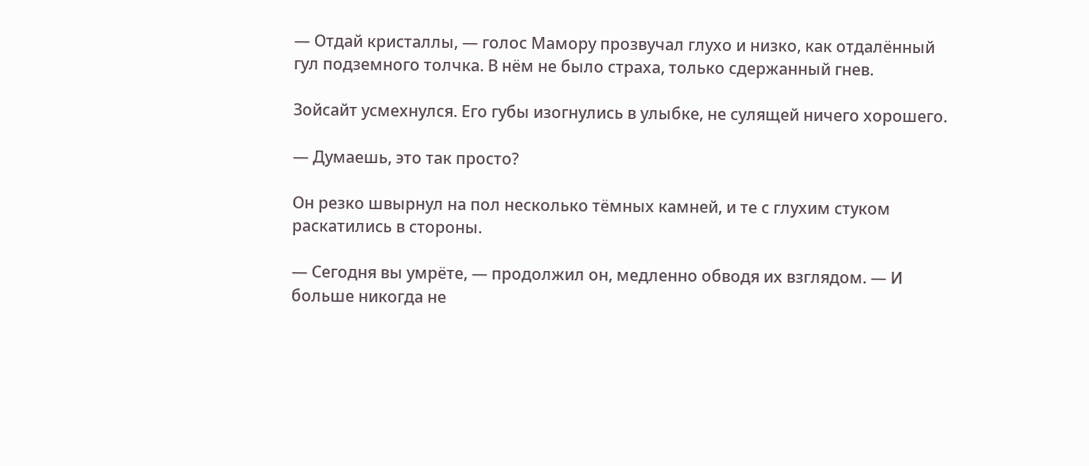— Отдай кристаллы, — голос Мамору прозвучал глухо и низко, как отдалённый гул подземного толчка. В нём не было страха, только сдержанный гнев.

Зойсайт усмехнулся. Его губы изогнулись в улыбке, не сулящей ничего хорошего.

— Думаешь, это так просто?

Он резко швырнул на пол несколько тёмных камней, и те с глухим стуком раскатились в стороны.

— Сегодня вы умрёте, — продолжил он, медленно обводя их взглядом. — И больше никогда не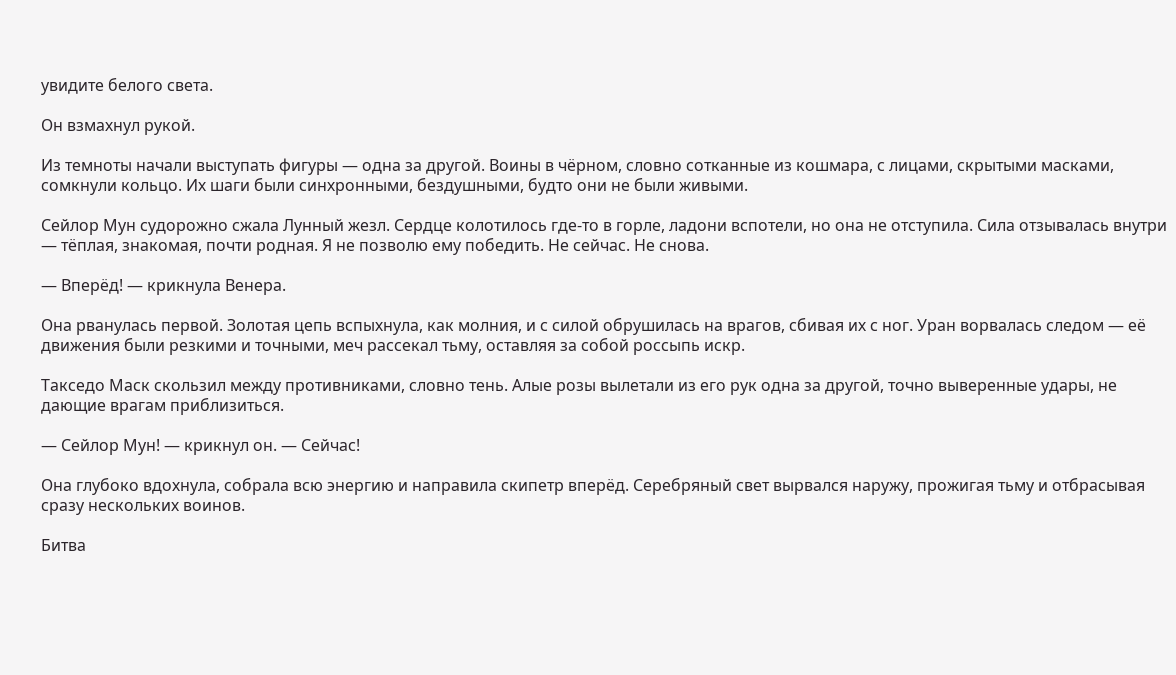увидите белого света.

Он взмахнул рукой.

Из темноты начали выступать фигуры — одна за другой. Воины в чёрном, словно сотканные из кошмара, с лицами, скрытыми масками, сомкнули кольцо. Их шаги были синхронными, бездушными, будто они не были живыми.

Сейлор Мун судорожно сжала Лунный жезл. Сердце колотилось где-то в горле, ладони вспотели, но она не отступила. Сила отзывалась внутри — тёплая, знакомая, почти родная. Я не позволю ему победить. Не сейчас. Не снова.

— Вперёд! — крикнула Венера.

Она рванулась первой. Золотая цепь вспыхнула, как молния, и с силой обрушилась на врагов, сбивая их с ног. Уран ворвалась следом — её движения были резкими и точными, меч рассекал тьму, оставляя за собой россыпь искр.

Такседо Маск скользил между противниками, словно тень. Алые розы вылетали из его рук одна за другой, точно выверенные удары, не дающие врагам приблизиться.

— Сейлор Мун! — крикнул он. — Сейчас!

Она глубоко вдохнула, собрала всю энергию и направила скипетр вперёд. Серебряный свет вырвался наружу, прожигая тьму и отбрасывая сразу нескольких воинов.

Битва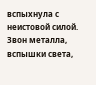вспыхнула с неистовой силой. Звон металла, вспышки света,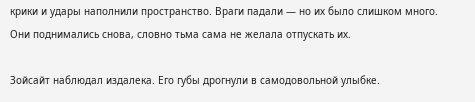крики и удары наполнили пространство. Враги падали — но их было слишком много. Они поднимались снова, словно тьма сама не желала отпускать их.

Зойсайт наблюдал издалека. Его губы дрогнули в самодовольной улыбке.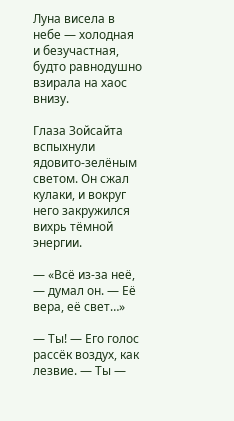Луна висела в небе — холодная и безучастная, будто равнодушно взирала на хаос внизу.

Глаза Зойсайта вспыхнули ядовито-зелёным светом. Он сжал кулаки, и вокруг него закружился вихрь тёмной энергии.

— «Всё из-за неё, — думал он. — Её вера, её свет…»

— Ты! — Его голос рассёк воздух, как лезвие. — Ты —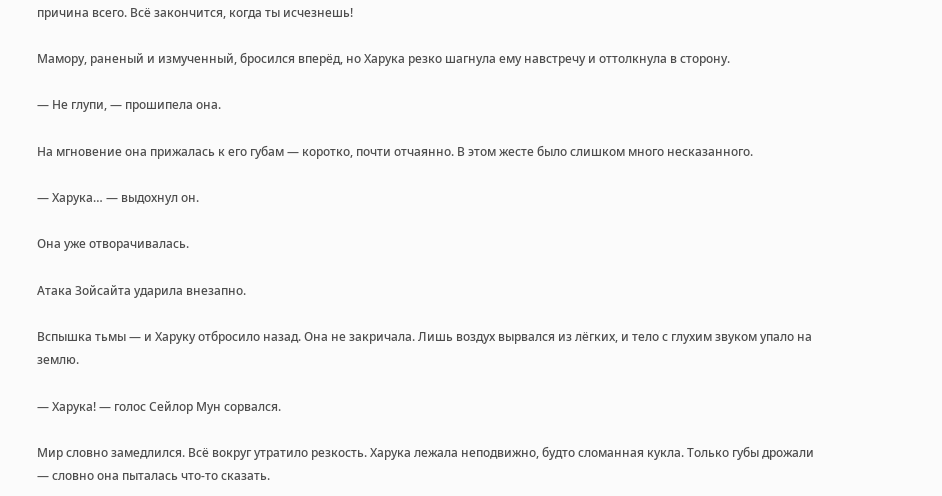причина всего. Всё закончится, когда ты исчезнешь!

Мамору, раненый и измученный, бросился вперёд, но Харука резко шагнула ему навстречу и оттолкнула в сторону.

— Не глупи, — прошипела она.

На мгновение она прижалась к его губам — коротко, почти отчаянно. В этом жесте было слишком много несказанного.

— Харука… — выдохнул он.

Она уже отворачивалась.

Атака Зойсайта ударила внезапно.

Вспышка тьмы — и Харуку отбросило назад. Она не закричала. Лишь воздух вырвался из лёгких, и тело с глухим звуком упало на землю.

— Харука! — голос Сейлор Мун сорвался.

Мир словно замедлился. Всё вокруг утратило резкость. Харука лежала неподвижно, будто сломанная кукла. Только губы дрожали — словно она пыталась что-то сказать.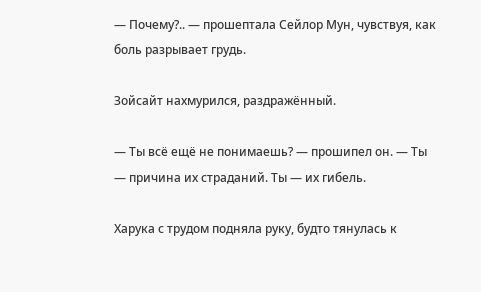— Почему?.. — прошептала Сейлор Мун, чувствуя, как боль разрывает грудь.

Зойсайт нахмурился, раздражённый.

— Ты всё ещё не понимаешь? — прошипел он. — Ты — причина их страданий. Ты — их гибель.

Харука с трудом подняла руку, будто тянулась к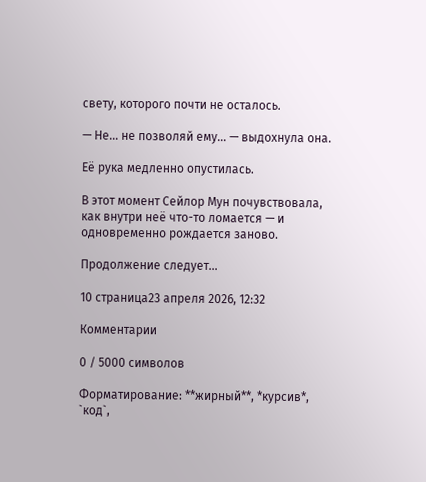свету, которого почти не осталось.

— Не… не позволяй ему… — выдохнула она.

Её рука медленно опустилась.

В этот момент Сейлор Мун почувствовала, как внутри неё что-то ломается — и одновременно рождается заново.

Продолжение следует…

10 страница23 апреля 2026, 12:32

Комментарии

0 / 5000 символов

Форматирование: **жирный**, *курсив*, `код`,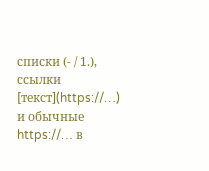списки (- / 1.), ссылки [текст](https://…) и обычные https://… в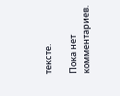тексте.

Пока нет комментариев.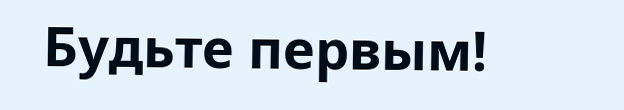Будьте первым!